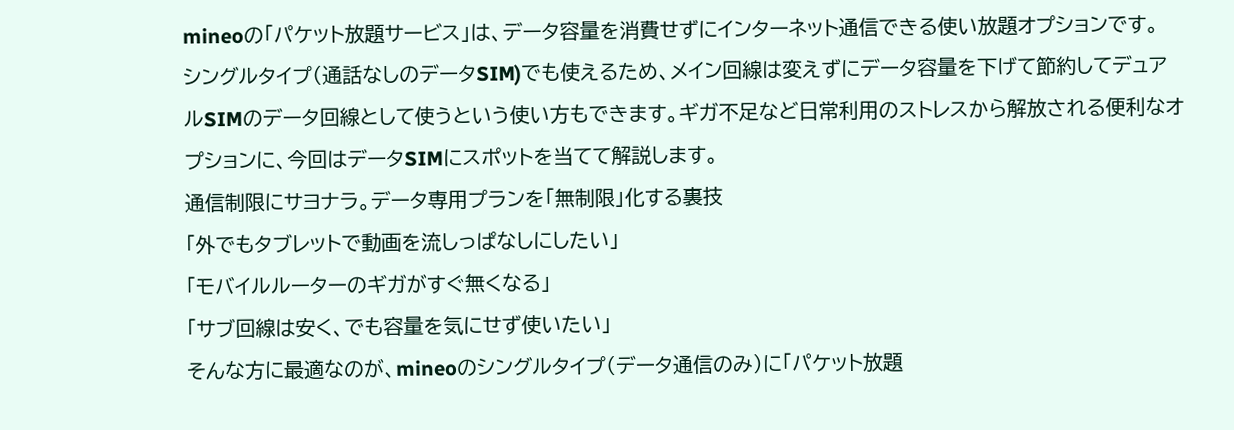mineoの「パケット放題サービス」は、データ容量を消費せずにインターネット通信できる使い放題オプションです。
シングルタイプ(通話なしのデータSIM)でも使えるため、メイン回線は変えずにデータ容量を下げて節約してデュアルSIMのデータ回線として使うという使い方もできます。ギガ不足など日常利用のストレスから解放される便利なオプションに、今回はデータSIMにスポットを当てて解説します。
通信制限にサヨナラ。データ専用プランを「無制限」化する裏技
「外でもタブレットで動画を流しっぱなしにしたい」
「モバイルルーターのギガがすぐ無くなる」
「サブ回線は安く、でも容量を気にせず使いたい」
そんな方に最適なのが、mineoのシングルタイプ(データ通信のみ)に「パケット放題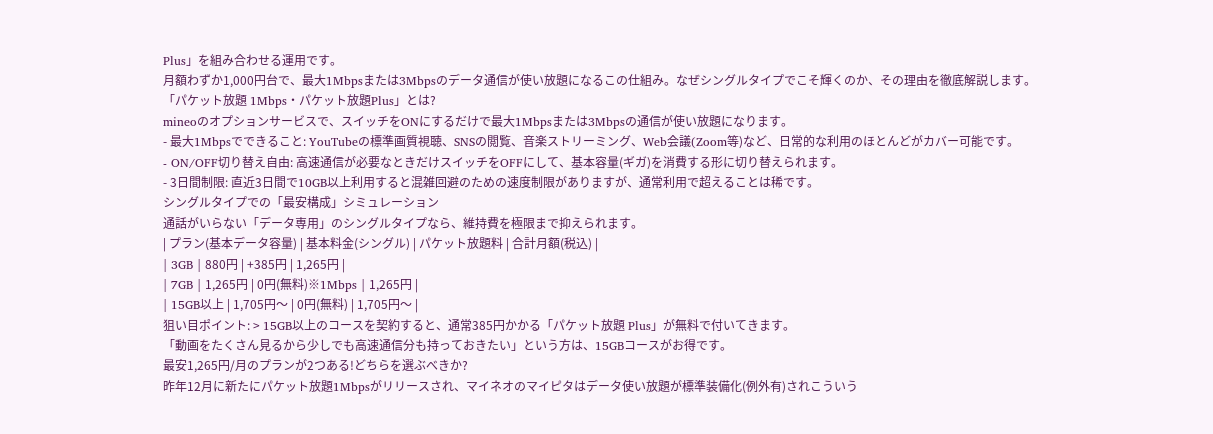Plus」を組み合わせる運用です。
月額わずか1,000円台で、最大1Mbpsまたは3Mbpsのデータ通信が使い放題になるこの仕組み。なぜシングルタイプでこそ輝くのか、その理由を徹底解説します。
「パケット放題 1Mbps・パケット放題Plus」とは?
mineoのオプションサービスで、スイッチをONにするだけで最大1Mbpsまたは3Mbpsの通信が使い放題になります。
- 最大1Mbpsでできること: YouTubeの標準画質視聴、SNSの閲覧、音楽ストリーミング、Web会議(Zoom等)など、日常的な利用のほとんどがカバー可能です。
- ON/OFF切り替え自由: 高速通信が必要なときだけスイッチをOFFにして、基本容量(ギガ)を消費する形に切り替えられます。
- 3日間制限: 直近3日間で10GB以上利用すると混雑回避のための速度制限がありますが、通常利用で超えることは稀です。
シングルタイプでの「最安構成」シミュレーション
通話がいらない「データ専用」のシングルタイプなら、維持費を極限まで抑えられます。
| プラン(基本データ容量) | 基本料金(シングル) | パケット放題料 | 合計月額(税込) |
| 3GB | 880円 | +385円 | 1,265円 |
| 7GB | 1,265円 | 0円(無料)※1Mbps | 1,265円 |
| 15GB以上 | 1,705円〜 | 0円(無料) | 1,705円〜 |
狙い目ポイント: > 15GB以上のコースを契約すると、通常385円かかる「パケット放題 Plus」が無料で付いてきます。
「動画をたくさん見るから少しでも高速通信分も持っておきたい」という方は、15GBコースがお得です。
最安1,265円/月のプランが2つある!どちらを選ぶべきか?
昨年12月に新たにパケット放題1Mbpsがリリースされ、マイネオのマイピタはデータ使い放題が標準装備化(例外有)されこういう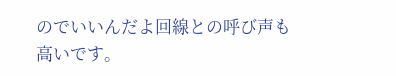のでいいんだよ回線との呼び声も高いです。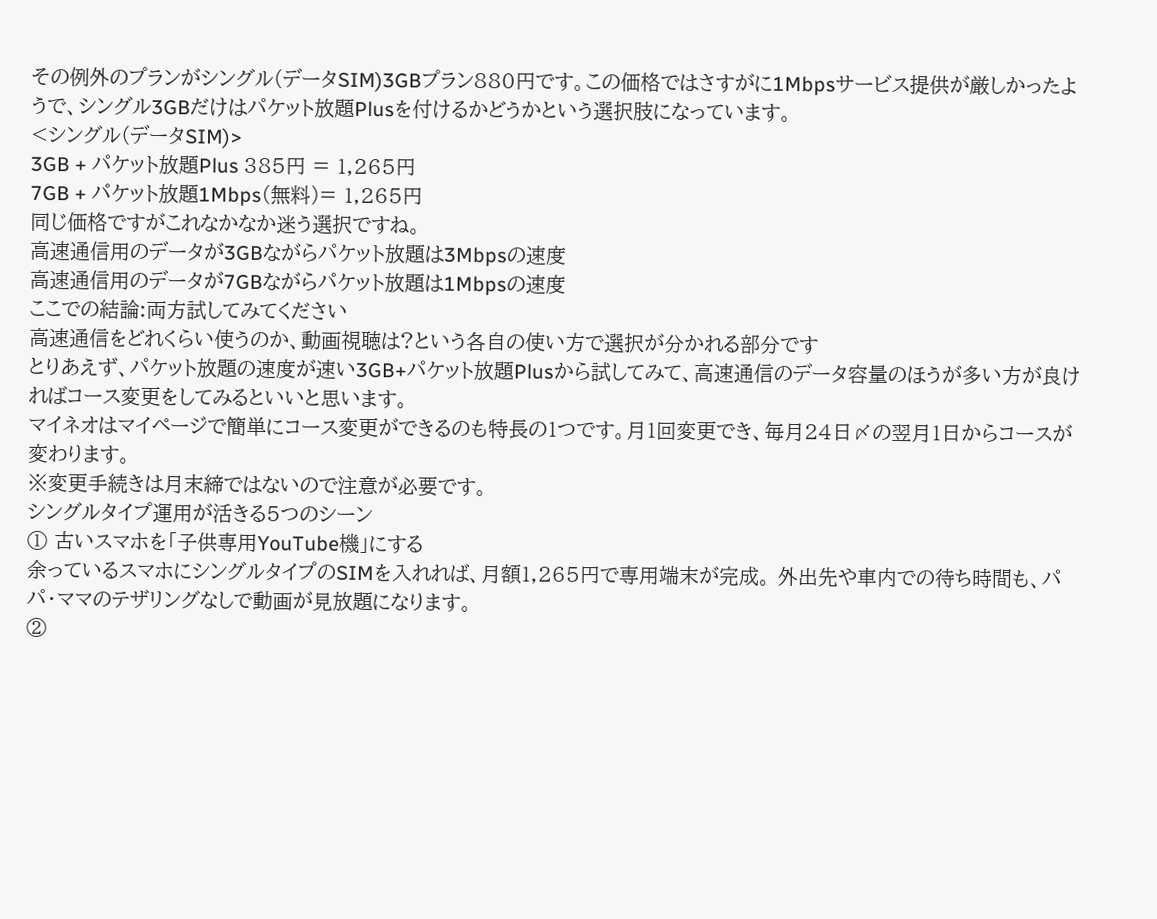その例外のプランがシングル(データSIM)3GBプラン880円です。この価格ではさすがに1Mbpsサービス提供が厳しかったようで、シングル3GBだけはパケット放題Plusを付けるかどうかという選択肢になっています。
<シングル(データSIM)>
3GB + パケット放題Plus 385円 = 1,265円
7GB + パケット放題1Mbps(無料)= 1,265円
同じ価格ですがこれなかなか迷う選択ですね。
高速通信用のデータが3GBながらパケット放題は3Mbpsの速度
高速通信用のデータが7GBながらパケット放題は1Mbpsの速度
ここでの結論:両方試してみてください
高速通信をどれくらい使うのか、動画視聴は?という各自の使い方で選択が分かれる部分です
とりあえず、パケット放題の速度が速い3GB+パケット放題Plusから試してみて、高速通信のデータ容量のほうが多い方が良ければコース変更をしてみるといいと思います。
マイネオはマイページで簡単にコース変更ができるのも特長の1つです。月1回変更でき、毎月24日〆の翌月1日からコースが変わります。
※変更手続きは月末締ではないので注意が必要です。
シングルタイプ運用が活きる5つのシーン
① 古いスマホを「子供専用YouTube機」にする
余っているスマホにシングルタイプのSIMを入れれば、月額1,265円で専用端末が完成。 外出先や車内での待ち時間も、パパ・ママのテザリングなしで動画が見放題になります。
②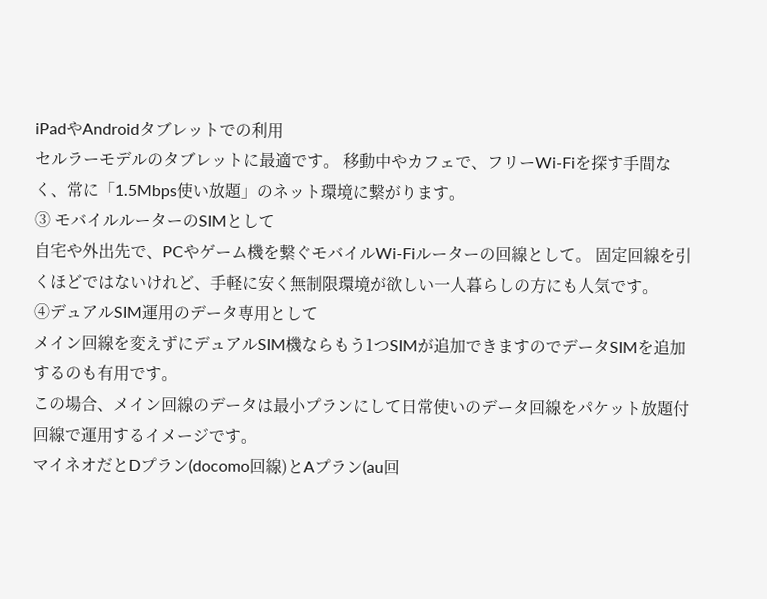iPadやAndroidタブレットでの利用
セルラーモデルのタブレットに最適です。 移動中やカフェで、フリーWi-Fiを探す手間なく、常に「1.5Mbps使い放題」のネット環境に繋がります。
③ モバイルルーターのSIMとして
自宅や外出先で、PCやゲーム機を繋ぐモバイルWi-Fiルーターの回線として。 固定回線を引くほどではないけれど、手軽に安く無制限環境が欲しい一人暮らしの方にも人気です。
④デュアルSIM運用のデータ専用として
メイン回線を変えずにデュアルSIM機ならもう1つSIMが追加できますのでデータSIMを追加するのも有用です。
この場合、メイン回線のデータは最小プランにして日常使いのデータ回線をパケット放題付回線で運用するイメージです。
マイネオだとDプラン(docomo回線)とAプラン(au回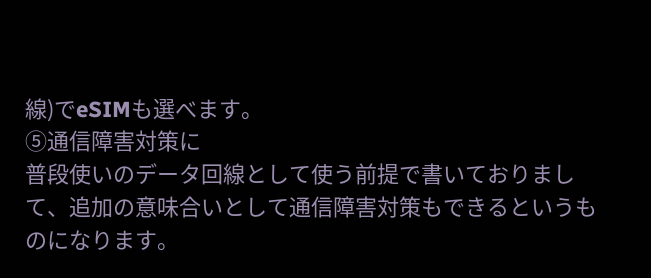線)でeSIMも選べます。
⑤通信障害対策に
普段使いのデータ回線として使う前提で書いておりまして、追加の意味合いとして通信障害対策もできるというものになります。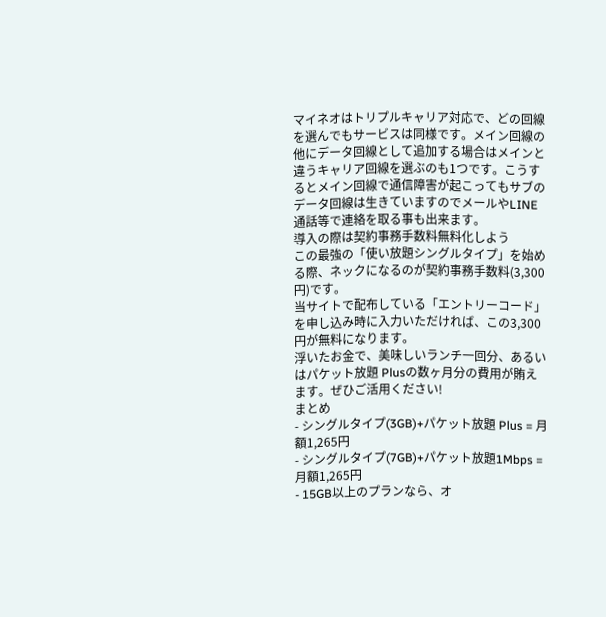マイネオはトリプルキャリア対応で、どの回線を選んでもサービスは同様です。メイン回線の他にデータ回線として追加する場合はメインと違うキャリア回線を選ぶのも1つです。こうするとメイン回線で通信障害が起こってもサブのデータ回線は生きていますのでメールやLINE通話等で連絡を取る事も出来ます。
導入の際は契約事務手数料無料化しよう
この最強の「使い放題シングルタイプ」を始める際、ネックになるのが契約事務手数料(3,300円)です。
当サイトで配布している「エントリーコード」を申し込み時に入力いただければ、この3,300円が無料になります。
浮いたお金で、美味しいランチ一回分、あるいはパケット放題 Plusの数ヶ月分の費用が賄えます。ぜひご活用ください!
まとめ
- シングルタイプ(3GB)+パケット放題 Plus = 月額1,265円
- シングルタイプ(7GB)+パケット放題1Mbps = 月額1,265円
- 15GB以上のプランなら、オ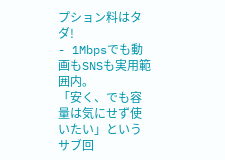プション料はタダ!
- 1Mbpsでも動画もSNSも実用範囲内。
「安く、でも容量は気にせず使いたい」というサブ回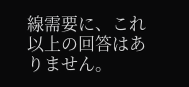線需要に、これ以上の回答はありません。